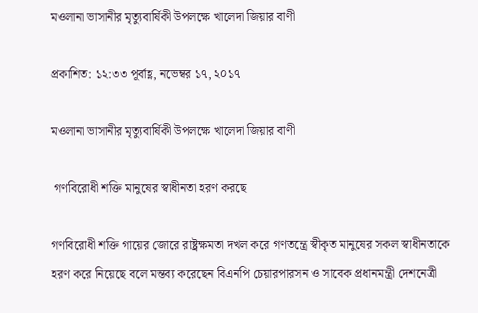মওলানা ভাসানীর মৃত্যুবার্ষিকী উপলক্ষে খালেদা জিয়ার বাণী

প্রকাশিত: ১২:৩৩ পূর্বাহ্ণ, নভেম্বর ১৭, ২০১৭

মওলানা ভাসানীর মৃত্যুবার্ষিকী উপলক্ষে খালেদা জিয়ার বাণী

 গণবিরোধী শক্তি মানুষের স্বাধীনতা হরণ করছে

গণবিরোধী শক্তি গায়ের জোরে রাষ্ট্রক্ষমতা দখল করে গণতন্ত্রে স্বীকৃত মানুষের সকল স্বাধীনতাকে হরণ করে নিয়েছে বলে মন্তব্য করেছেন বিএনপি চেয়ারপারসন ও সাবেক প্রধানমন্ত্রী দেশনেত্রী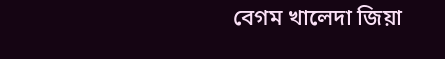বেগম খালেদা জিয়া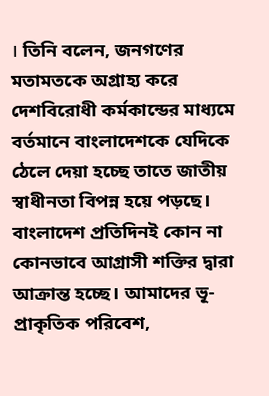। তিনি বলেন, জনগণের মতামতকে অগ্রাহ্য করে দেশবিরোধী কর্মকান্ডের মাধ্যমে বর্তমানে বাংলাদেশকে যেদিকে ঠেলে দেয়া হচ্ছে তাতে জাতীয় স্বাধীনতা বিপন্ন হয়ে পড়ছে। বাংলাদেশ প্রতিদিনই কোন না কোনভাবে আগ্রাসী শক্তির দ্বারা আক্রান্ত হচ্ছে। আমাদের ভূ-প্রাকৃতিক পরিবেশ,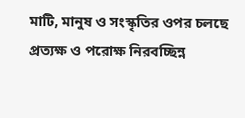মাটি, মানুষ ও সংস্কৃতির ওপর চলছে প্রত্যক্ষ ও পরোক্ষ নিরবচ্ছিন্ন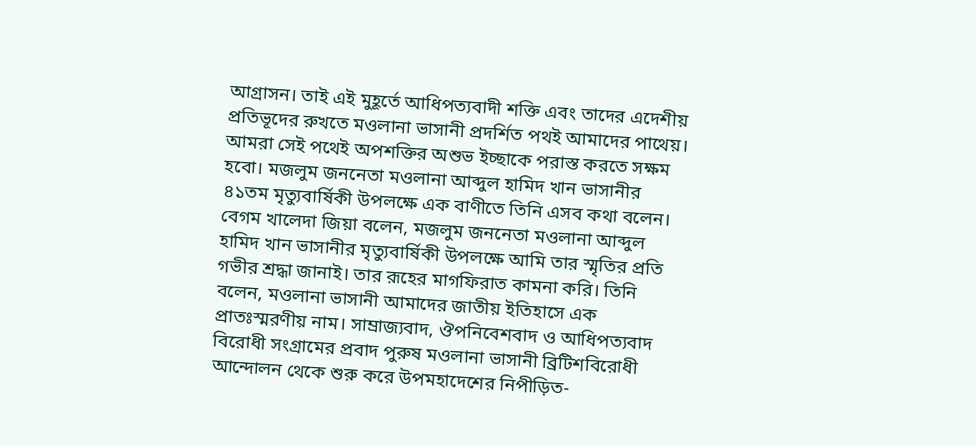আগ্রাসন। তাই এই মুহূর্তে আধিপত্যবাদী শক্তি এবং তাদের এদেশীয় প্রতিভূদের রুখতে মওলানা ভাসানী প্রদর্শিত পথই আমাদের পাথেয়। আমরা সেই পথেই অপশক্তির অশুভ ইচ্ছাকে পরাস্ত করতে সক্ষম হবো। মজলুম জননেতা মওলানা আব্দুল হামিদ খান ভাসানীর ৪১তম মৃত্যুবার্ষিকী উপলক্ষে এক বাণীতে তিনি এসব কথা বলেন। বেগম খালেদা জিয়া বলেন, মজলুম জননেতা মওলানা আব্দুল হামিদ খান ভাসানীর মৃত্যুবার্ষিকী উপলক্ষে আমি তার স্মৃতির প্রতি গভীর শ্রদ্ধা জানাই। তার রূহের মাগফিরাত কামনা করি। তিনি বলেন, মওলানা ভাসানী আমাদের জাতীয় ইতিহাসে এক প্রাতঃস্মরণীয় নাম। সাম্রাজ্যবাদ, ঔপনিবেশবাদ ও আধিপত্যবাদ বিরোধী সংগ্রামের প্রবাদ পুরুষ মওলানা ভাসানী ব্রিটিশবিরোধী আন্দোলন থেকে শুরু করে উপমহাদেশের নিপীড়িত-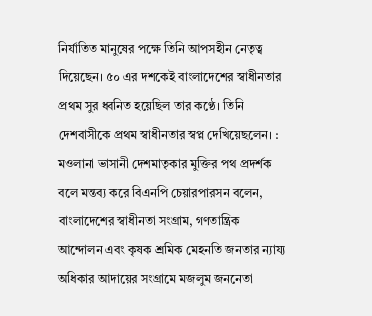নির্যাতিত মানুষের পক্ষে তিনি আপসহীন নেতৃত্ব দিয়েছেন। ৫০ এর দশকেই বাংলাদেশের স্বাধীনতার প্রথম সুর ধ্বনিত হয়েছিল তার কণ্ঠে। তিনি দেশবাসীকে প্রথম স্বাধীনতার স্বপ্ন দেখিয়েছলেন। : মওলানা ভাসানী দেশমাতৃকার মুক্তির পথ প্রদর্শক বলে মন্তব্য করে বিএনপি চেয়ারপারসন বলেন, বাংলাদেশের স্বাধীনতা সংগ্রাম, গণতান্ত্রিক আন্দোলন এবং কৃষক শ্রমিক মেহনতি জনতার ন্যায্য অধিকার আদায়ের সংগ্রামে মজলুম জননেতা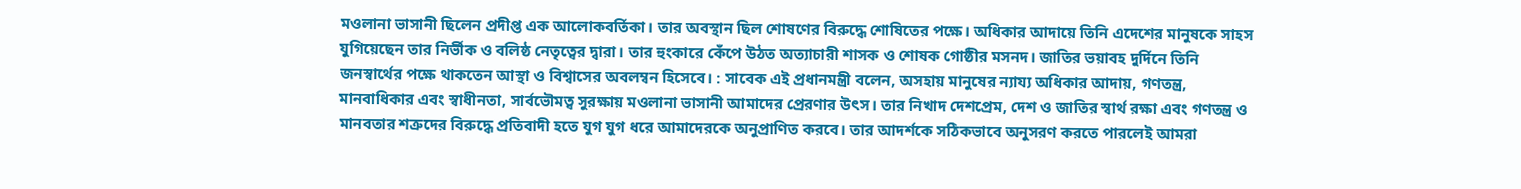মওলানা ভাসানী ছিলেন প্রদীপ্ত এক আলোকবর্তিকা। তার অবস্থান ছিল শোষণের বিরুদ্ধে শোষিতের পক্ষে। অধিকার আদায়ে তিনি এদেশের মানুষকে সাহস যুগিয়েছেন তার নির্ভীক ও বলিষ্ঠ নেতৃত্বের দ্বারা। তার হুংকারে কেঁপে উঠত অত্যাচারী শাসক ও শোষক গোষ্ঠীর মসনদ। জাতির ভয়াবহ দুর্দিনে তিনি জনস্বার্থের পক্ষে থাকতেন আস্থা ও বিশ্বাসের অবলম্বন হিসেবে। : সাবেক এই প্রধানমন্ত্রী বলেন, অসহায় মানুষের ন্যায্য অধিকার আদায়, গণতন্ত্র, মানবাধিকার এবং স্বাধীনতা, সার্বভৌমত্ব সুরক্ষায় মওলানা ভাসানী আমাদের প্রেরণার উৎস। তার নিখাদ দেশপ্রেম, দেশ ও জাতির স্বার্থ রক্ষা এবং গণতন্ত্র ও মানবতার শত্রুদের বিরুদ্ধে প্রতিবাদী হতে যুগ যুগ ধরে আমাদেরকে অনুপ্রাণিত করবে। তার আদর্শকে সঠিকভাবে অনুসরণ করতে পারলেই আমরা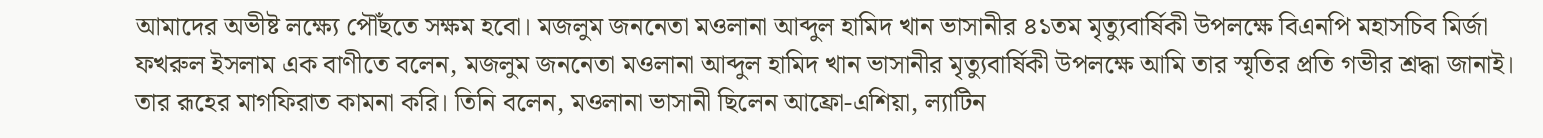আমাদের অভীষ্ট লক্ষ্যে পৌঁছতে সক্ষম হবো। মজলুম জননেতা মওলানা আব্দুল হামিদ খান ভাসানীর ৪১তম মৃত্যুবার্ষিকী উপলক্ষে বিএনপি মহাসচিব মির্জা ফখরুল ইসলাম এক বাণীতে বলেন, মজলুম জননেতা মওলানা আব্দুল হামিদ খান ভাসানীর মৃত্যুবার্ষিকী উপলক্ষে আমি তার স্মৃতির প্রতি গভীর শ্রদ্ধা জানাই। তার রূহের মাগফিরাত কামনা করি। তিনি বলেন, মওলানা ভাসানী ছিলেন আফ্রো-এশিয়া, ল্যাটিন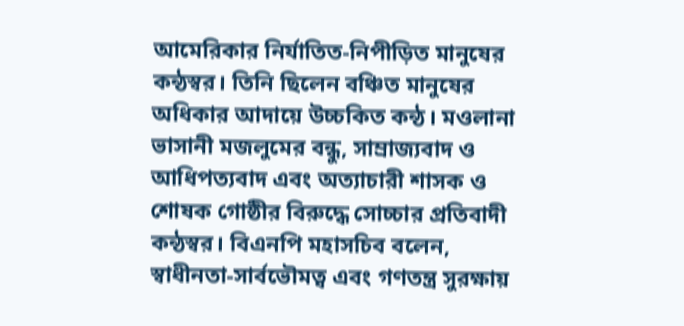আমেরিকার নির্যাতিত-নিপীড়িত মানুষের কন্ঠস্বর। তিনি ছিলেন বঞ্চিত মানুষের অধিকার আদায়ে উচ্চকিত কন্ঠ। মওলানা ভাসানী মজলুমের বন্ধু, সাম্রাজ্যবাদ ও আধিপত্যবাদ এবং অত্যাচারী শাসক ও শোষক গোষ্ঠীর বিরুদ্ধে সোচ্চার প্রতিবাদী কন্ঠস্বর। বিএনপি মহাসচিব বলেন, স্বাধীনতা-সার্বভৌমত্ব এবং গণতন্ত্র সুরক্ষায়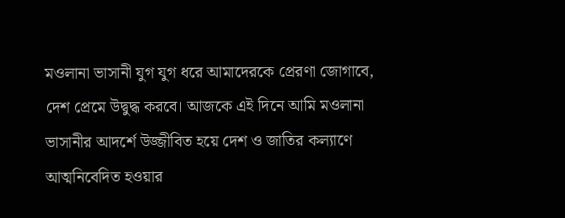মওলানা ভাসানী যুগ যুগ ধরে আমাদেরকে প্রেরণা জোগাবে, দেশ প্রেমে উদ্বুদ্ধ করবে। আজকে এই দিনে আমি মওলানা ভাসানীর আদর্শে উজ্জীবিত হয়ে দেশ ও জাতির কল্যাণে আত্মনিবেদিত হওয়ার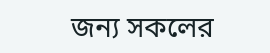জন্য সকলের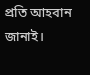প্রতি আহবান জানাই।